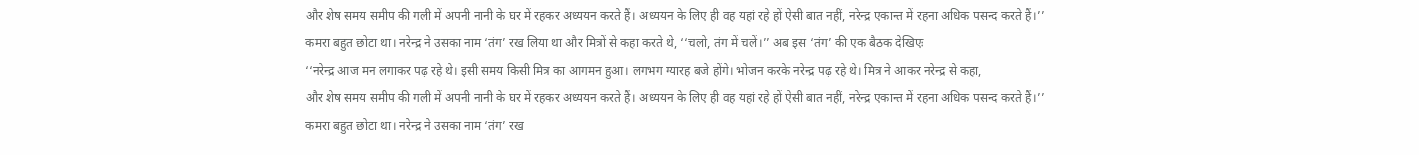और शेष समय समीप की गली में अपनी नानी के घर में रहकर अध्ययन करते हैं। अध्ययन के लिए ही वह यहां रहे हों ऐसी बात नहीं, नरेन्द्र एकान्त में रहना अधिक पसन्द करते हैं।’’
कमरा बहुत छोटा था। नरेन्द्र ने उसका नाम ‘तंग’ रख लिया था और मित्रों से कहा करते थे, ‘‘चलो, तंग में चलें।’’ अब इस ‘तंग’ की एक बैठक देखिएः
‘‘नरेन्द्र आज मन लगाकर पढ़ रहे थे। इसी समय किसी मित्र का आगमन हुआ। लगभग ग्यारह बजे होंगे। भोजन करके नरेन्द्र पढ़ रहे थे। मित्र ने आकर नरेन्द्र से कहा,
और शेष समय समीप की गली में अपनी नानी के घर में रहकर अध्ययन करते हैं। अध्ययन के लिए ही वह यहां रहे हों ऐसी बात नहीं, नरेन्द्र एकान्त में रहना अधिक पसन्द करते हैं।’’
कमरा बहुत छोटा था। नरेन्द्र ने उसका नाम ‘तंग’ रख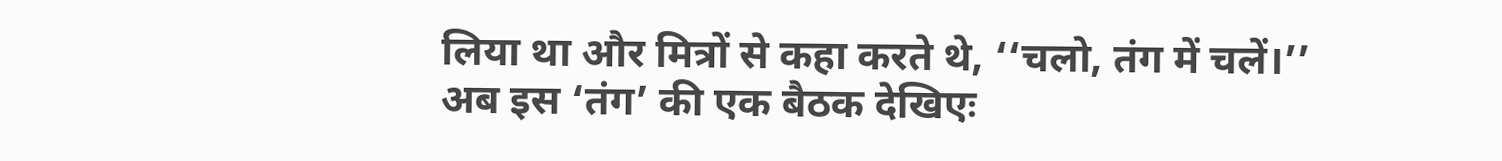लिया था और मित्रों से कहा करते थे, ‘‘चलो, तंग में चलें।’’ अब इस ‘तंग’ की एक बैठक देखिएः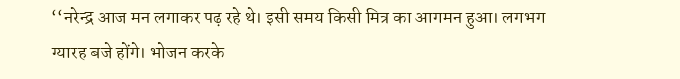‘‘नरेन्द्र आज मन लगाकर पढ़ रहे थे। इसी समय किसी मित्र का आगमन हुआ। लगभग ग्यारह बजे होंगे। भोजन करके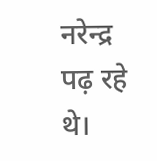नरेन्द्र पढ़ रहे थे।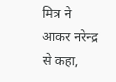मित्र ने आकर नरेन्द्र से कहा,